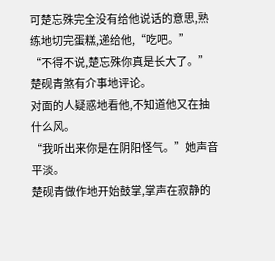可楚忘殊完全没有给他说话的意思,熟练地切完蛋糕,递给他,“吃吧。”
“不得不说,楚忘殊你真是长大了。”楚砚青煞有介事地评论。
对面的人疑惑地看他,不知道他又在抽什么风。
“我听出来你是在阴阳怪气。”她声音平淡。
楚砚青做作地开始鼓掌,掌声在寂静的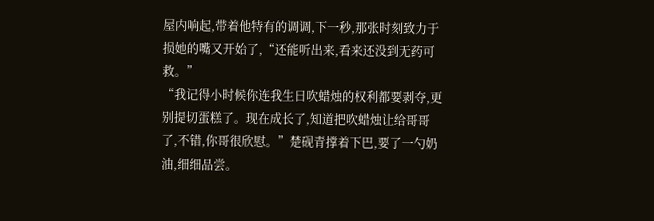屋内响起,带着他特有的调调,下一秒,那张时刻致力于损她的嘴又开始了,“还能听出来,看来还没到无药可救。”
“我记得小时候你连我生日吹蜡烛的权利都要剥夺,更别提切蛋糕了。现在成长了,知道把吹蜡烛让给哥哥了,不错,你哥很欣慰。”楚砚青撑着下巴,要了一勺奶油,细细品尝。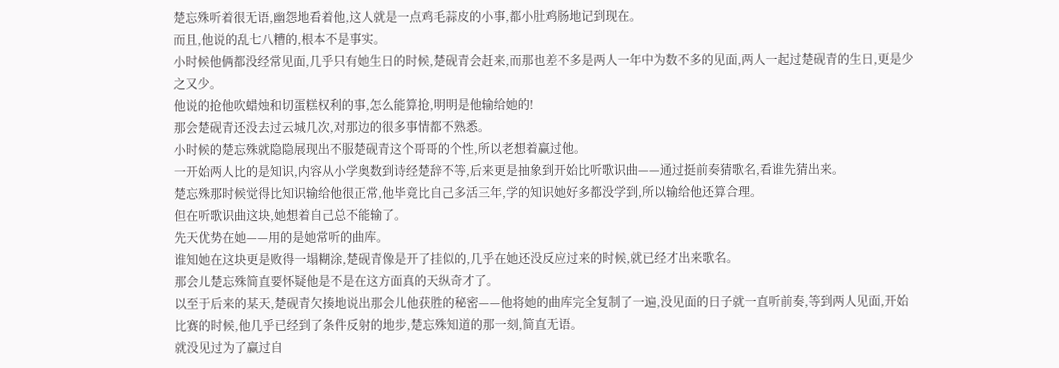楚忘殊听着很无语,幽怨地看着他,这人就是一点鸡毛蒜皮的小事,都小肚鸡肠地记到现在。
而且,他说的乱七八糟的,根本不是事实。
小时候他俩都没经常见面,几乎只有她生日的时候,楚砚青会赶来,而那也差不多是两人一年中为数不多的见面,两人一起过楚砚青的生日,更是少之又少。
他说的抢他吹蜡烛和切蛋糕权利的事,怎么能算抢,明明是他输给她的!
那会楚砚青还没去过云城几次,对那边的很多事情都不熟悉。
小时候的楚忘殊就隐隐展现出不服楚砚青这个哥哥的个性,所以老想着赢过他。
一开始两人比的是知识,内容从小学奥数到诗经楚辞不等,后来更是抽象到开始比听歌识曲——通过挺前奏猜歌名,看谁先猜出来。
楚忘殊那时候觉得比知识输给他很正常,他毕竟比自己多活三年,学的知识她好多都没学到,所以输给他还算合理。
但在听歌识曲这块,她想着自己总不能输了。
先天优势在她——用的是她常听的曲库。
谁知她在这块更是败得一塌糊涂,楚砚青像是开了挂似的,几乎在她还没反应过来的时候,就已经才出来歌名。
那会儿楚忘殊简直要怀疑他是不是在这方面真的天纵奇才了。
以至于后来的某天,楚砚青欠揍地说出那会儿他获胜的秘密——他将她的曲库完全复制了一遍,没见面的日子就一直听前奏,等到两人见面,开始比赛的时候,他几乎已经到了条件反射的地步,楚忘殊知道的那一刻,简直无语。
就没见过为了赢过自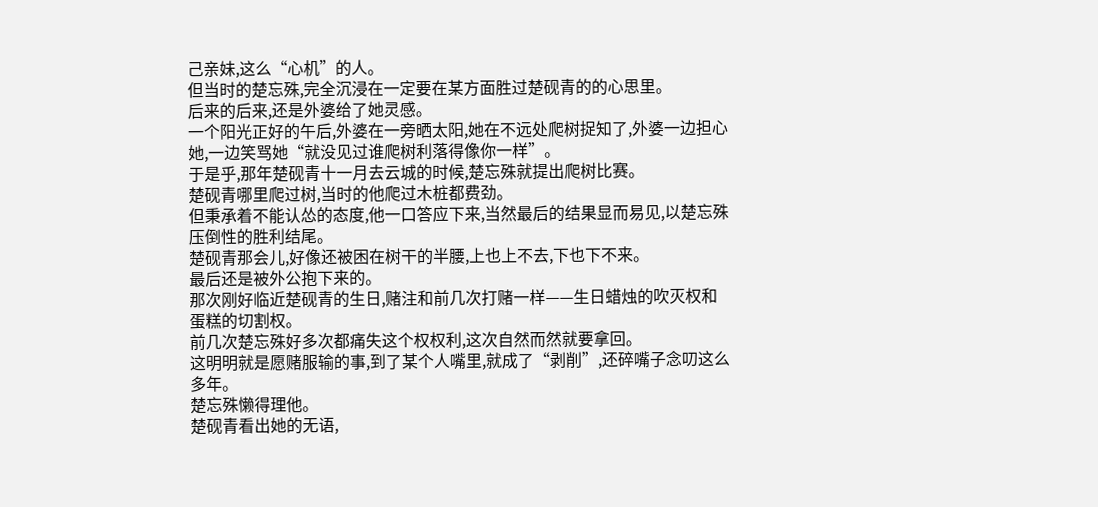己亲妹,这么“心机”的人。
但当时的楚忘殊,完全沉浸在一定要在某方面胜过楚砚青的的心思里。
后来的后来,还是外婆给了她灵感。
一个阳光正好的午后,外婆在一旁晒太阳,她在不远处爬树捉知了,外婆一边担心她,一边笑骂她“就没见过谁爬树利落得像你一样”。
于是乎,那年楚砚青十一月去云城的时候,楚忘殊就提出爬树比赛。
楚砚青哪里爬过树,当时的他爬过木桩都费劲。
但秉承着不能认怂的态度,他一口答应下来,当然最后的结果显而易见,以楚忘殊压倒性的胜利结尾。
楚砚青那会儿,好像还被困在树干的半腰,上也上不去,下也下不来。
最后还是被外公抱下来的。
那次刚好临近楚砚青的生日,赌注和前几次打赌一样——生日蜡烛的吹灭权和蛋糕的切割权。
前几次楚忘殊好多次都痛失这个权权利,这次自然而然就要拿回。
这明明就是愿赌服输的事,到了某个人嘴里,就成了“剥削”,还碎嘴子念叨这么多年。
楚忘殊懒得理他。
楚砚青看出她的无语,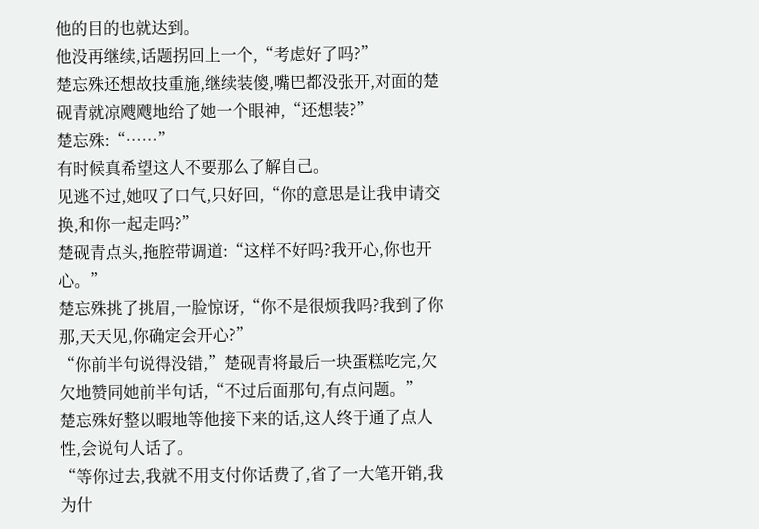他的目的也就达到。
他没再继续,话题拐回上一个,“考虑好了吗?”
楚忘殊还想故技重施,继续装傻,嘴巴都没张开,对面的楚砚青就凉飕飕地给了她一个眼神,“还想装?”
楚忘殊:“……”
有时候真希望这人不要那么了解自己。
见逃不过,她叹了口气,只好回,“你的意思是让我申请交换,和你一起走吗?”
楚砚青点头,拖腔带调道:“这样不好吗?我开心,你也开心。”
楚忘殊挑了挑眉,一脸惊讶,“你不是很烦我吗?我到了你那,天天见,你确定会开心?”
“你前半句说得没错,”楚砚青将最后一块蛋糕吃完,欠欠地赞同她前半句话,“不过后面那句,有点问题。”
楚忘殊好整以暇地等他接下来的话,这人终于通了点人性,会说句人话了。
“等你过去,我就不用支付你话费了,省了一大笔开销,我为什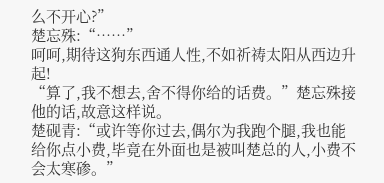么不开心?”
楚忘殊:“……”
呵呵,期待这狗东西通人性,不如祈祷太阳从西边升起!
“算了,我不想去,舍不得你给的话费。”楚忘殊接他的话,故意这样说。
楚砚青:“或许等你过去,偶尔为我跑个腿,我也能给你点小费,毕竟在外面也是被叫楚总的人,小费不会太寒碜。”